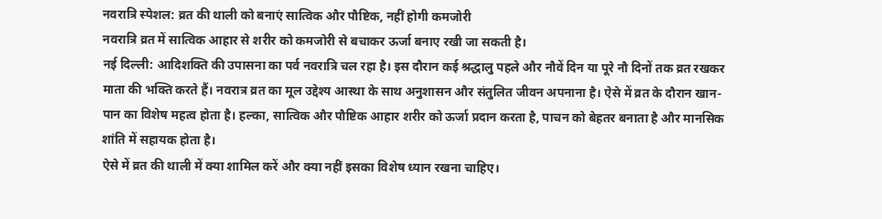नवरात्रि स्पेशल: व्रत की थाली को बनाएं सात्विक और पौष्टिक, नहीं होगी कमजोरी
नवरात्रि व्रत में सात्विक आहार से शरीर को कमजोरी से बचाकर ऊर्जा बनाए रखी जा सकती है।
नई दिल्ली: आदिशक्ति की उपासना का पर्व नवरात्रि चल रहा है। इस दौरान कई श्रद्धालु पहले और नौवें दिन या पूरे नौ दिनों तक व्रत रखकर माता की भक्ति करते हैं। नवरात्र व्रत का मूल उद्देश्य आस्था के साथ अनुशासन और संतुलित जीवन अपनाना है। ऐसे में व्रत के दौरान खान-पान का विशेष महत्व होता है। हल्का, सात्विक और पौष्टिक आहार शरीर को ऊर्जा प्रदान करता है, पाचन को बेहतर बनाता है और मानसिक शांति में सहायक होता है।
ऐसे में व्रत की थाली में क्या शामिल करें और क्या नहीं इसका विशेष ध्यान रखना चाहिए।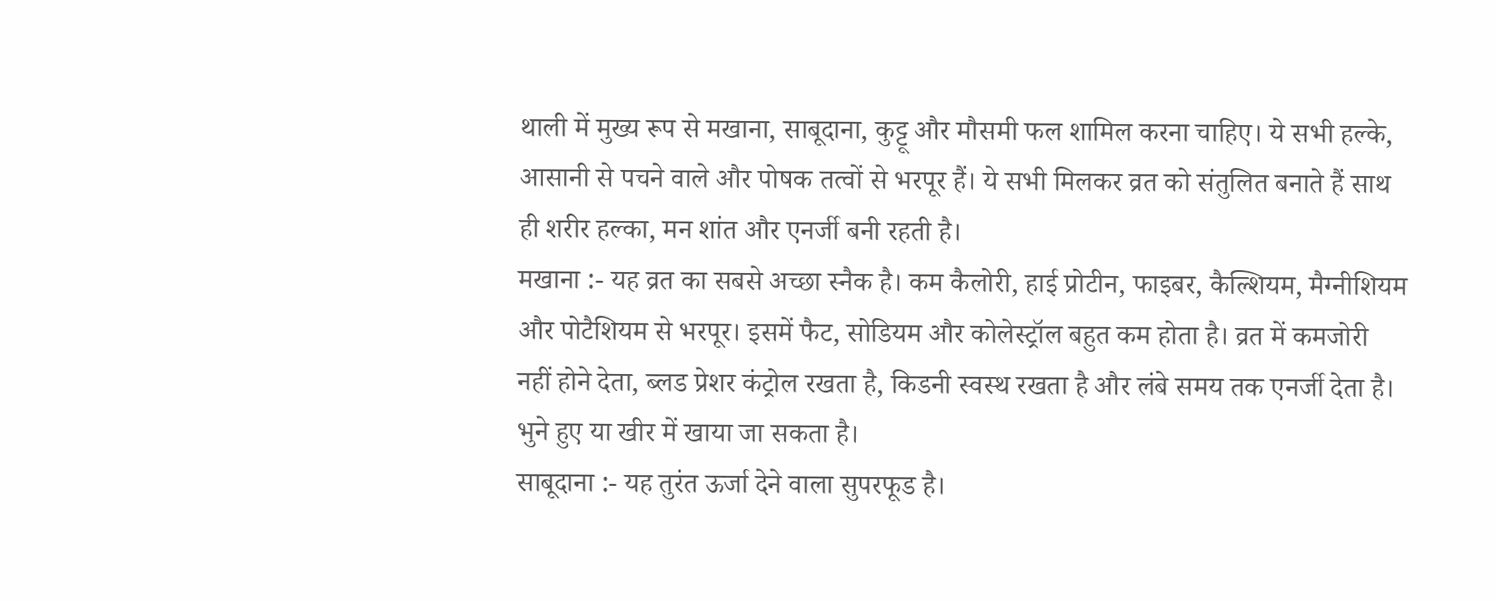थाली में मुख्य रूप से मखाना, साबूदाना, कुट्टू और मौसमी फल शामिल करना चाहिए। ये सभी हल्के, आसानी से पचने वाले और पोषक तत्वों से भरपूर हैं। ये सभी मिलकर व्रत को संतुलित बनाते हैं साथ ही शरीर हल्का, मन शांत और एनर्जी बनी रहती है।
मखाना :- यह व्रत का सबसे अच्छा स्नैक है। कम कैलोरी, हाई प्रोटीन, फाइबर, कैल्शियम, मैग्नीशियम और पोटैशियम से भरपूर। इसमें फैट, सोडियम और कोलेस्ट्रॉल बहुत कम होता है। व्रत में कमजोरी नहीं होने देता, ब्लड प्रेशर कंट्रोल रखता है, किडनी स्वस्थ रखता है और लंबे समय तक एनर्जी देता है। भुने हुए या खीर में खाया जा सकता है।
साबूदाना :- यह तुरंत ऊर्जा देने वाला सुपरफूड है।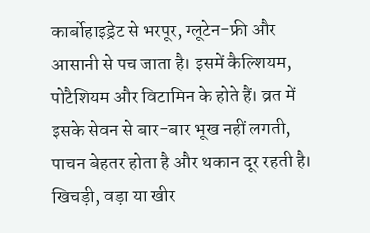कार्बोहाइड्रेट से भरपूर, ग्लूटेन-फ्री और आसानी से पच जाता है। इसमें कैल्शियम, पोटैशियम और विटामिन के होते हैं। व्रत में इसके सेवन से बार-बार भूख नहीं लगती, पाचन बेहतर होता है और थकान दूर रहती है। खिचड़ी, वड़ा या खीर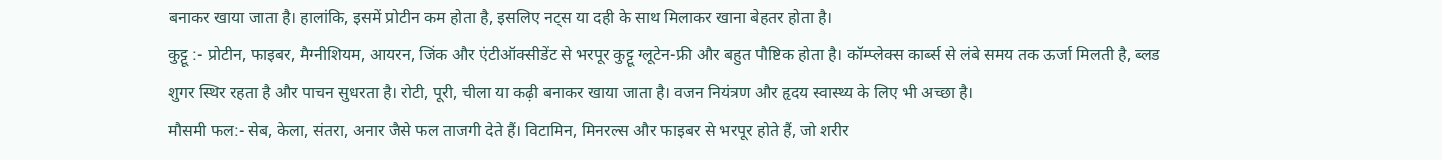बनाकर खाया जाता है। हालांकि, इसमें प्रोटीन कम होता है, इसलिए नट्स या दही के साथ मिलाकर खाना बेहतर होता है।
कुट्टू :- प्रोटीन, फाइबर, मैग्नीशियम, आयरन, जिंक और एंटीऑक्सीडेंट से भरपूर कुट्टू ग्लूटेन-फ्री और बहुत पौष्टिक होता है। कॉम्प्लेक्स कार्ब्स से लंबे समय तक ऊर्जा मिलती है, ब्लड शुगर स्थिर रहता है और पाचन सुधरता है। रोटी, पूरी, चीला या कढ़ी बनाकर खाया जाता है। वजन नियंत्रण और हृदय स्वास्थ्य के लिए भी अच्छा है।
मौसमी फल:- सेब, केला, संतरा, अनार जैसे फल ताजगी देते हैं। विटामिन, मिनरल्स और फाइबर से भरपूर होते हैं, जो शरीर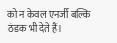को न केवल एनर्जी बल्कि ठंडक भी देते हैं।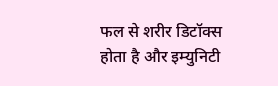फल से शरीर डिटॉक्स होता है और इम्युनिटी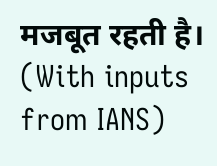मजबूत रहती है। (With inputs from IANS)